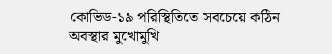কোভিড-১৯ পরিস্থিতিতে সবচেয়ে কঠিন অবস্থার মুখোমুখি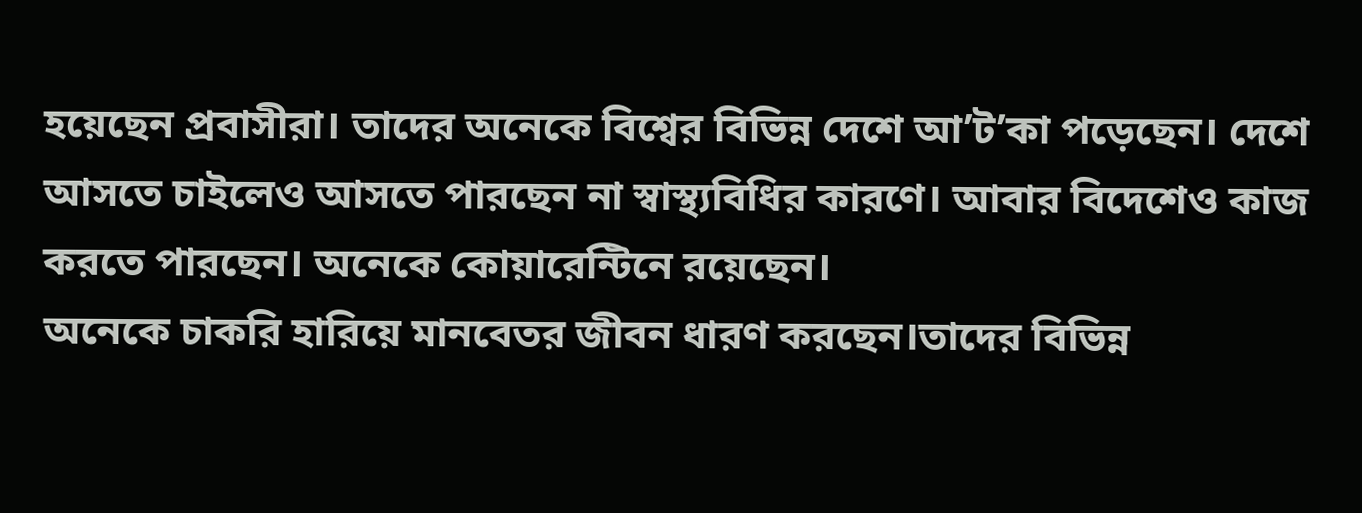হয়েছেন প্রবাসীরা। তাদের অনেকে বিশ্বের বিভিন্ন দেশে আ’ট’কা পড়েছেন। দেশে আসতে চাইলেও আসতে পারছেন না স্বাস্থ্যবিধির কারণে। আবার বিদেশেও কাজ করতে পারছেন। অনেকে কোয়ারেন্টিনে রয়েছেন।
অনেকে চাকরি হারিয়ে মানবেতর জীবন ধারণ করছেন।তাদের বিভিন্ন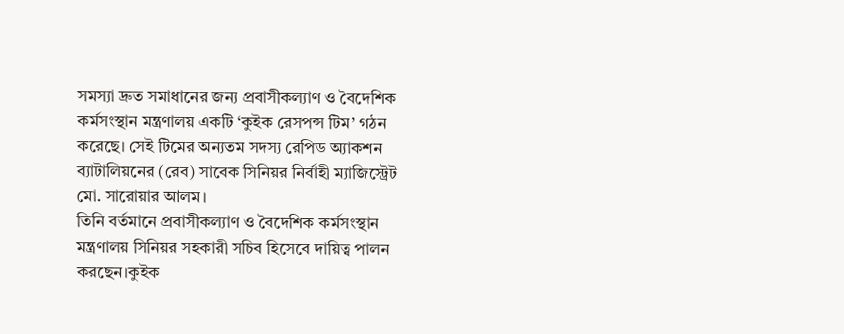সমস্যা দ্রুত সমাধানের জন্য প্রবাসীকল্যাণ ও বৈদেশিক কর্মসংস্থান মন্ত্রণালয় একটি ‘কুইক রেসপন্স টিম’ গঠন করেছে। সেই টিমের অন্যতম সদস্য রেপিড অ্যাকশন ব্যাটালিয়নের (রেব) সাবেক সিনিয়র নির্বাহী ম্যাজিস্ট্রেট মো. সারোয়ার আলম।
তিনি বর্তমানে প্রবাসীকল্যাণ ও বৈদেশিক কর্মসংস্থান মন্ত্রণালয় সিনিয়র সহকারী সচিব হিসেবে দায়িত্ব পালন করছেন।কুইক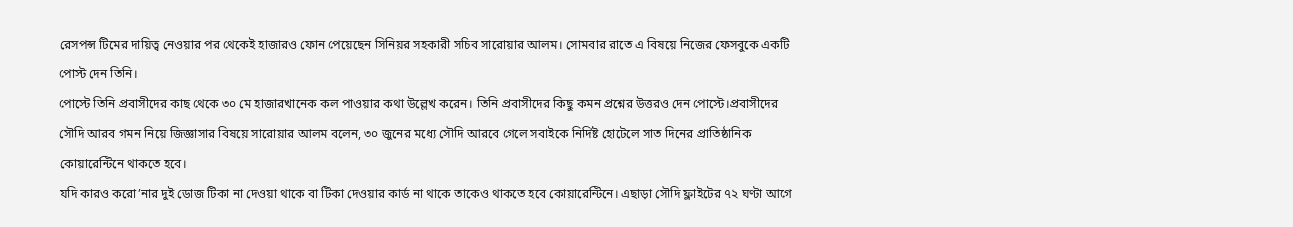রেসপন্স টিমের দায়িত্ব নেওয়ার পর থেকেই হাজারও ফোন পেয়েছেন সিনিয়র সহকারী সচিব সারোয়ার আলম। সোমবার রাতে এ বিষয়ে নিজের ফেসবুকে একটি পোস্ট দেন তিনি।
পোস্টে তিনি প্রবাসীদের কাছ থেকে ৩০ মে হাজারখানেক কল পাওয়ার কথা উল্লেখ করেন। তিনি প্রবাসীদের কিছু কমন প্রশ্নের উত্তরও দেন পোস্টে।প্রবাসীদের সৌদি আরব গমন নিয়ে জিজ্ঞাসার বিষয়ে সারোয়ার আলম বলেন, ৩০ জুনের মধ্যে সৌদি আরবে গেলে সবাইকে নির্দিষ্ট হোটেলে সাত দিনের প্রাতিষ্ঠানিক কোয়ারেন্টিনে থাকতে হবে।
যদি কারও করো’নার দুই ডোজ টিকা না দেওয়া থাকে বা টিকা দেওয়ার কার্ড না থাকে তাকেও থাকতে হবে কোয়ারেন্টিনে। এছাড়া সৌদি ফ্লাইটের ৭২ ঘণ্টা আগে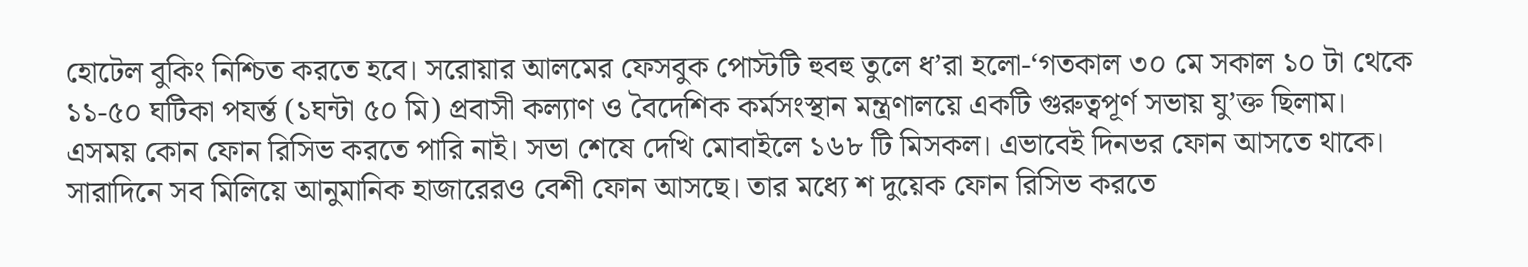হোটেল বুকিং নিশ্চিত করতে হবে। সরোয়ার আলমের ফেসবুক পোস্টটি হুবহু তুলে ধ’রা হলো-‘গতকাল ৩০ মে সকাল ১০ টা থেকে ১১-৫০ ঘটিকা পযর্ন্ত (১ঘন্টা ৫০ মি) প্রবাসী কল্যাণ ও বৈদেশিক কর্মসংস্থান মন্ত্রণালয়ে একটি গুরুত্বপূর্ণ সভায় যু’ক্ত ছিলাম।
এসময় কোন ফোন রিসিভ করতে পারি নাই। সভা শেষে দেখি মোবাইলে ১৬৮ টি মিসকল। এভাবেই দিনভর ফোন আসতে থাকে। সারাদিনে সব মিলিয়ে আনুমানিক হাজারেরও বেশী ফোন আসছে। তার মধ্যে শ দুয়েক ফোন রিসিভ করতে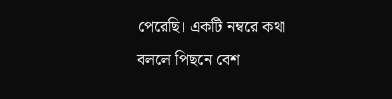পেরেছি। একটি নম্বরে কথা বললে পিছনে বেশ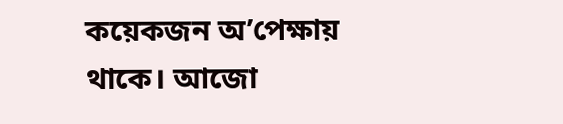কয়েকজন অ’পেক্ষায় থাকে। আজো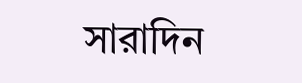সারাদিন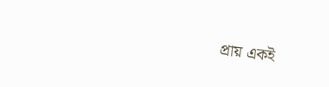প্রায় একই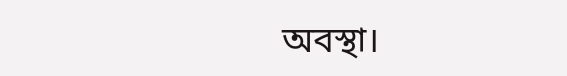অবস্থা।